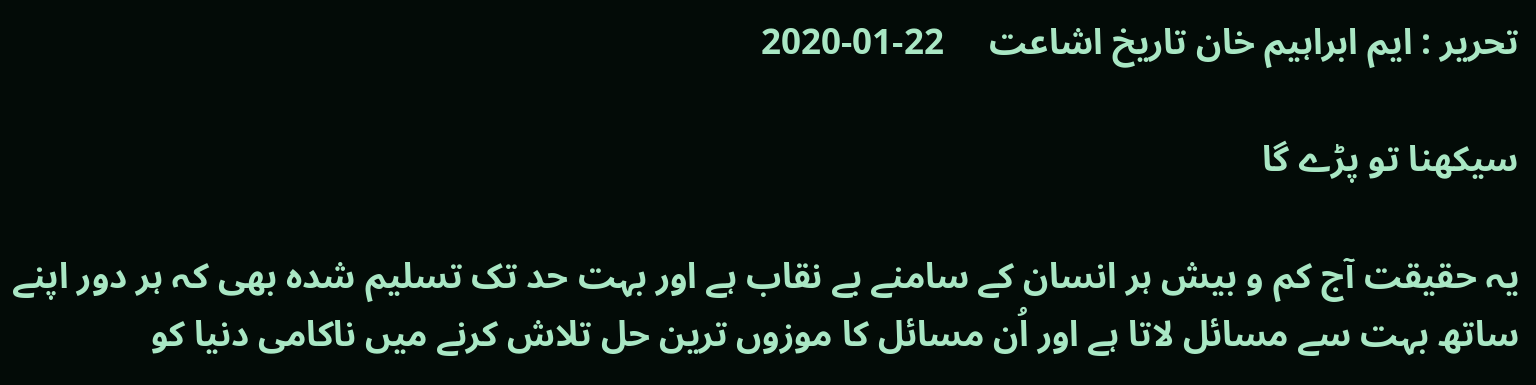تحریر : ایم ابراہیم خان تاریخ اشاعت     22-01-2020

سیکھنا تو پڑے گا

یہ حقیقت آج کم و بیش ہر انسان کے سامنے بے نقاب ہے اور بہت حد تک تسلیم شدہ بھی کہ ہر دور اپنے ساتھ بہت سے مسائل لاتا ہے اور اُن مسائل کا موزوں ترین حل تلاش کرنے میں ناکامی دنیا کو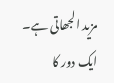مزید الجھاتی ہے۔ ایک دور کا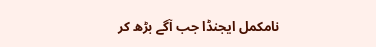نامکمل ایجنڈا جب آگے بڑھ کر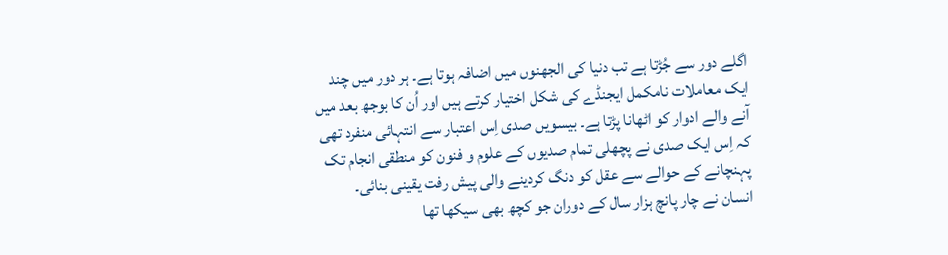اگلے دور سے جُڑتا ہے تب دنیا کی الجھنوں میں اضافہ ہوتا ہے۔ ہر دور میں چند ایک معاملات نامکمل ایجنڈے کی شکل اختیار کرتے ہیں اور اُن کا بوجھ بعد میں آنے والے ادوار کو اٹھانا پڑتا ہے۔ بیسویں صدی اِس اعتبار سے انتہائی منفرد تھی کہ اِس ایک صدی نے پچھلی تمام صدیوں کے علوم و فنون کو منطقی انجام تک پہنچانے کے حوالے سے عقل کو دنگ کردینے والی پیش رفت یقینی بنائی۔
انسان نے چار پانچ ہزار سال کے دوران جو کچھ بھی سیکھا تھا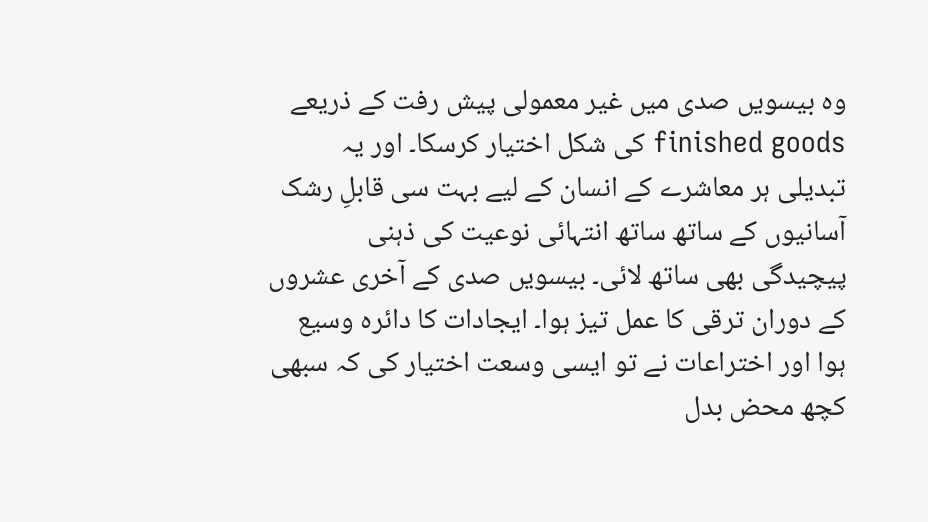وہ بیسویں صدی میں غیر معمولی پیش رفت کے ذریعے finished goods کی شکل اختیار کرسکا۔ اور یہ تبدیلی ہر معاشرے کے انسان کے لیے بہت سی قابلِ رشک آسانیوں کے ساتھ ساتھ انتہائی نوعیت کی ذہنی پیچیدگی بھی ساتھ لائی۔ بیسویں صدی کے آخری عشروں کے دوران ترقی کا عمل تیز ہوا۔ ایجادات کا دائرہ وسیع ہوا اور اختراعات نے تو ایسی وسعت اختیار کی کہ سبھی کچھ محض بدل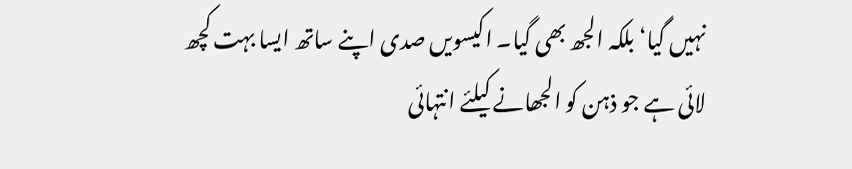نہیں گیا‘ بلکہ الجھ بھی گیا۔ اکیسویں صدی اپنے ساتھ ایسا بہت کچھ لائی ہے جو ذہن کو الجھانے کیلئے انتہائی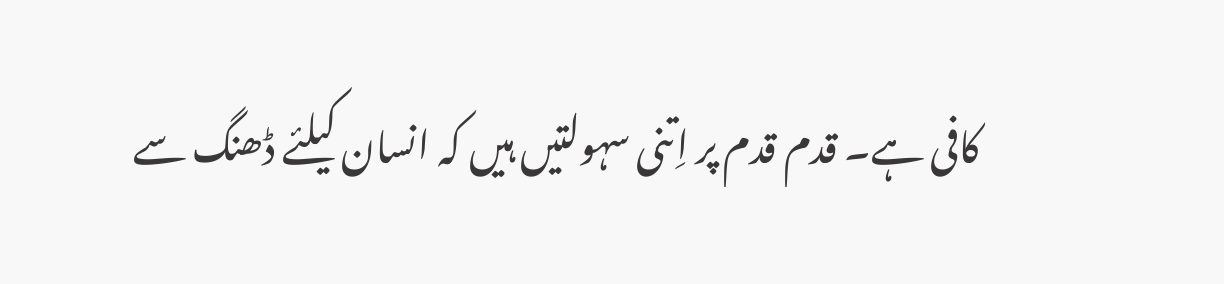کافی ہے۔ قدم قدم پر اِتنی سہولتیں ہیں کہ انسان کیلئے ڈھنگ سے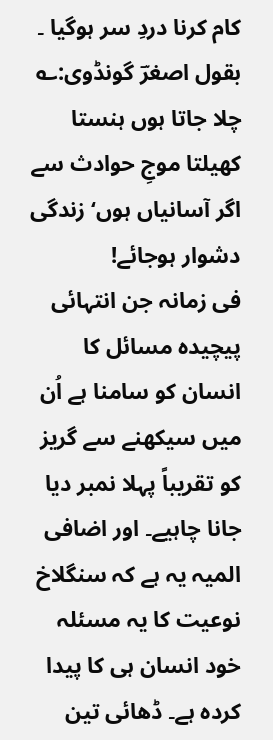کام کرنا دردِ سر ہوگیا ۔ بقول اصغرؔ گونڈوی:؎
چلا جاتا ہوں ہنستا کھیلتا موجِ حوادث سے
اگر آسانیاں ہوں‘ زندگی دشوار ہوجائے!
فی زمانہ جن انتہائی پیچیدہ مسائل کا انسان کو سامنا ہے اُن میں سیکھنے سے گریز کو تقریباً پہلا نمبر دیا جانا چاہیے۔ اور اضافی المیہ یہ ہے کہ سنگلاخ نوعیت کا یہ مسئلہ خود انسان ہی کا پیدا کردہ ہے۔ ڈھائی تین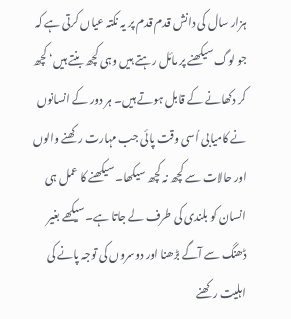ہزار سال کی دانش قدم قدم پر یہ نکتہ عیاں کرتی ہے کہ جو لوگ سیکھنے پر مائل رہتے ہیں وہی کچھ بنتے ہیں‘ کچھ کر دکھانے کے قابل ہوتے ہیں۔ ہر دور کے انسانوں نے کامیابی اُسی وقت پائی جب مہارت رکھنے والوں اور حالات سے کچھ نہ کچھ سیکھا۔ سیکھنے کا عمل ہی انسان کو بلندی کی طرف لے جاتا ہے۔ سیکھے بغیر ڈھنگ سے آگے بڑھنا اور دوسروں کی توجہ پانے کی اہلیت رکھنے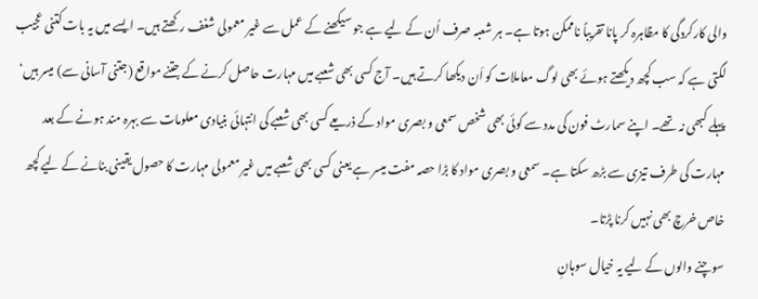والی کارکردگی کا مظاہرہ کر پانا تقریباً ناممکن ہوتا ہے۔ ہر شعبہ صرف اُن کے لیے ہے جو سیکھنے کے عمل سے غیر معمولی شغف رکھتے ہیں۔ ایسے میں یہ بات کتنی عجیب لگتی ہے کہ سب کچھ دیکھتے ہوئے بھی لوگ معاملات کو اَن دیکھا کرتے ہیں۔ آج کسی بھی شعبے میں مہارت حاصل کرنے کے جتنے مواقع (جتنی آسانی سے) میسر ہیں‘ پہلے کبھی نہ تھے۔ اپنے سمارٹ فون کی مدد سے کوئی بھی شخص سمعی و بصری مواد کے ذریعے کسی بھی شعبے کی انتہائی بنیادی معلومات سے بہرہ مند ہونے کے بعد مہارت کی طرف تیزی سے بڑھ سکتا ہے۔ سمعی و بصری مواد کا بڑا حصہ مفت میسر ہے یعنی کسی بھی شعبے میں غیر معمولی مہارت کا حصول یقینی بنانے کے لیے کچھ خاص خرچ بھی نہیں کرنا پڑتا۔
سوچنے والوں کے لیے یہ خیال سوہانِ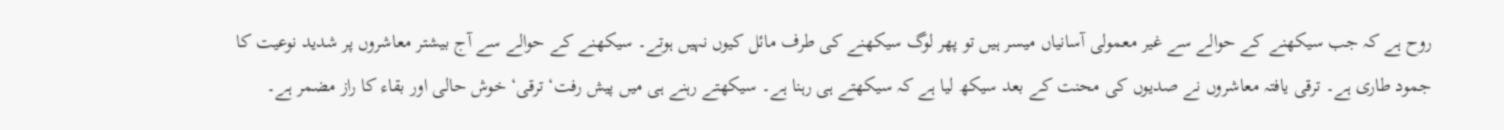روح ہے کہ جب سیکھنے کے حوالے سے غیر معمولی آسانیاں میسر ہیں تو پھر لوگ سیکھنے کی طرف مائل کیوں نہیں ہوتے۔ سیکھنے کے حوالے سے آج بیشتر معاشروں پر شدید نوعیت کا جمود طاری ہے۔ ترقی یافتہ معاشروں نے صدیوں کی محنت کے بعد سیکھ لیا ہے کہ سیکھتے ہی رہنا ہے۔ سیکھتے رہنے ہی میں پیش رفت‘ ترقی‘ خوش حالی اور بقاء کا راز مضمر ہے۔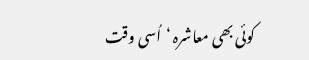کوئی بھی معاشرہ ‘اُسی وقت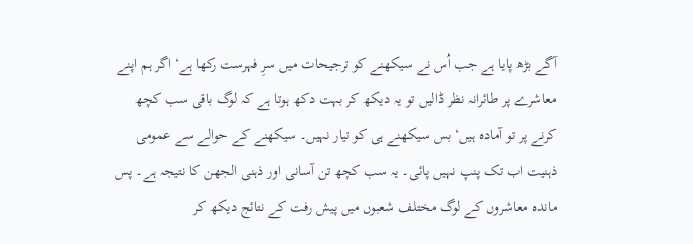آگے بڑھ پایا ہے جب اُس نے سیکھنے کو ترجیحات میں سرِ فہرست رکھا ہے‘ اگر ہم اپنے معاشرے پر طائرانہ نظر ڈالیں تو یہ دیکھ کر بہت دکھ ہوتا ہے کہ لوگ باقی سب کچھ کرنے پر تو آمادہ ہیں‘ بس سیکھنے ہی کو تیار نہیں۔ سیکھنے کے حوالے سے عمومی ذہنیت اب تک پنپ نہیں پائی۔ یہ سب کچھ تن آسانی اور ذہنی الجھن کا نتیجہ ہے۔ پس ماندہ معاشروں کے لوگ مختلف شعبوں میں پیش رفت کے نتائج دیکھ کر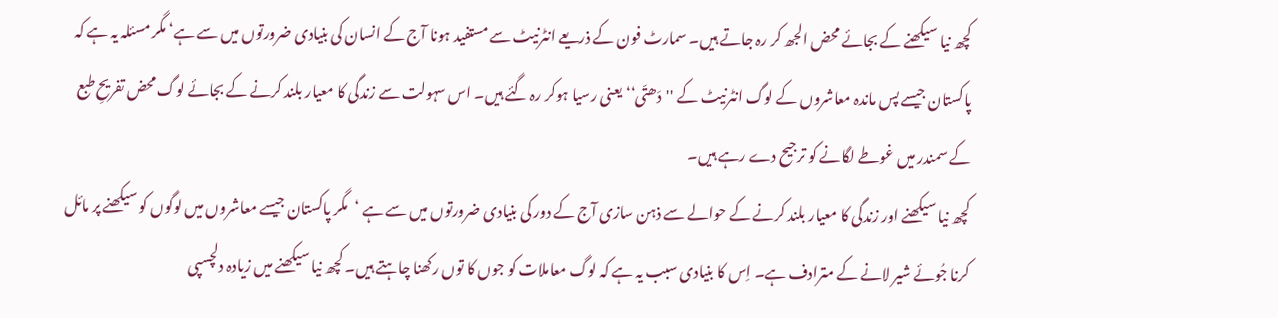کچھ نیا سیکھنے کے بجائے محض الجھ کر رہ جاتے ہیں۔ سمارٹ فون کے ذریعے انٹرنیٹ سے مستفید ہونا آج کے انسان کی بنیادی ضرورتوں میں سے ہے‘ مگر مسئلہ یہ ہے کہ پاکستان جیسے پس ماندہ معاشروں کے لوگ انٹرنیٹ کے ''دَھتّی‘‘ یعنی رسیا ہوکر رہ گئے ہیں۔ اس سہولت سے زندگی کا معیار بلند کرنے کے بجائے لوگ محض تفریحِ طبع کے سمندر میں غوطے لگانے کو ترجیح دے رہے ہیں۔
کچھ نیا سیکھنے اور زندگی کا معیار بلند کرنے کے حوالے سے ذہن سازی آج کے دور کی بنیادی ضرورتوں میں سے ہے ‘مگر پاکستان جیسے معاشروں میں لوگوں کو سیکھنے پر مائل کرنا جُوئے شیر لانے کے مترادف ہے۔ اِس کا بنیادی سبب یہ ہے کہ لوگ معاملات کو جوں کا توں رکھنا چاہتے ہیں۔ کچھ نیا سیکھنے میں زیادہ دلچسپی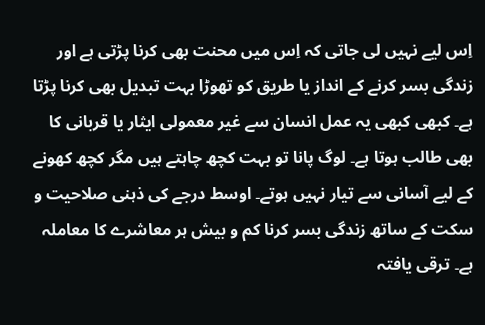اِس لیے نہیں لی جاتی کہ اِس میں محنت بھی کرنا پڑتی ہے اور زندگی بسر کرنے کے انداز یا طریق کو تھوڑا بہت تبدیل بھی کرنا پڑتا ہے۔ کبھی کبھی یہ عمل انسان سے غیر معمولی ایثار یا قربانی کا بھی طالب ہوتا ہے۔ لوگ پانا تو بہت کچھ چاہتے ہیں مگر کچھ کھونے کے لیے آسانی سے تیار نہیں ہوتے۔ اوسط درجے کی ذہنی صلاحیت و سکت کے ساتھ زندگی بسر کرنا کم و بیش ہر معاشرے کا معاملہ ہے۔ ترقی یافتہ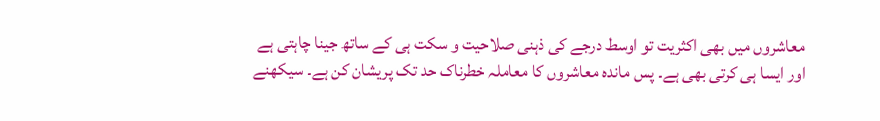معاشروں میں بھی اکثریت تو اوسط درجے کی ذہنی صلاحیت و سکت ہی کے ساتھ جینا چاہتی ہے اور ایسا ہی کرتی بھی ہے۔ پس ماندہ معاشروں کا معاملہ خطرناک حد تک پریشان کن ہے۔ سیکھنے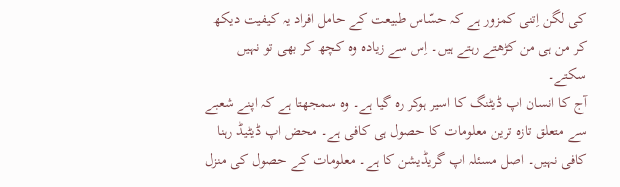کی لگن اِتنی کمزور ہے کہ حسّاس طبیعت کے حامل افراد یہ کیفیت دیکھ کر من ہی من کڑھتے رہتے ہیں۔ اِس سے زیادہ وہ کچھ کر بھی تو نہیں سکتے۔
آج کا انسان اپ ڈیٹنگ کا اسیر ہوکر رہ گیا ہے۔ وہ سمجھتا ہے کہ اپنے شعبے سے متعلق تازہ ترین معلومات کا حصول ہی کافی ہے۔ محض اپ ڈیٹیڈ رہنا کافی نہیں۔ اصل مسئلہ اپ گریڈیشن کا ہے۔ معلومات کے حصول کی منزل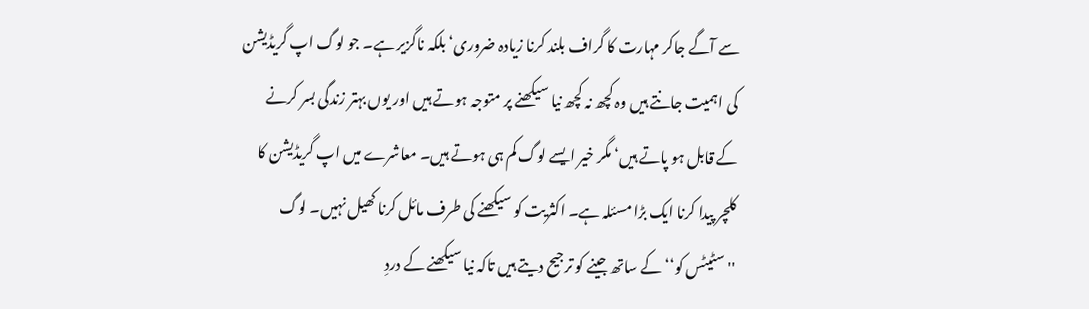سے آگے جاکر مہارت کا گراف بلند کرنا زیادہ ضروری‘ بلکہ ناگزیر ہے۔ جو لوگ اپ گریڈیشن کی اہمیت جانتے ہیں وہ کچھ نہ کچھ نیا سیکھنے پر متوجہ ہوتے ہیں اور یوں بہتر زندگی بسر کرنے کے قابل ہو پاتے ہیں‘ مگر خیر ایسے لوگ کم ہی ہوتے ہیں۔ معاشرے میں اپ گریڈیشن کا کلچر پیدا کرنا ایک بڑا مسئلہ ہے۔ اکثریت کو سیکھنے کی طرف مائل کرنا کھیل نہیں۔ لوگ ''سٹیٹس کو‘‘ کے ساتھ جینے کو ترجیح دیتے ہیں تاکہ نیا سیکھنے کے دردِ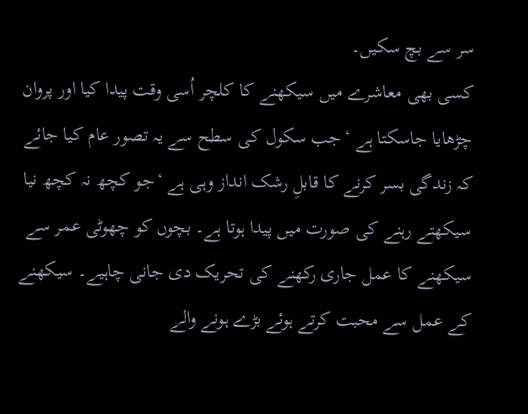سر سے بچ سکیں۔
کسی بھی معاشرے میں سیکھنے کا کلچر اُسی وقت پیدا کیا اور پروان چڑھایا جاسکتا ہے ‘جب سکول کی سطح سے یہ تصور عام کیا جائے کہ زندگی بسر کرنے کا قابلِ رشک انداز وہی ہے ‘جو کچھ نہ کچھ نیا سیکھتے رہنے کی صورت میں پیدا ہوتا ہے۔ بچوں کو چھوٹی عمر سے سیکھنے کا عمل جاری رکھنے کی تحریک دی جانی چاہیے۔ سیکھنے کے عمل سے محبت کرتے ہوئے بڑے ہونے والے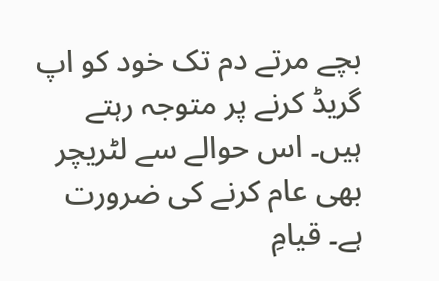بچے مرتے دم تک خود کو اپ گریڈ کرنے پر متوجہ رہتے ہیں۔ اس حوالے سے لٹریچر بھی عام کرنے کی ضرورت ہے۔ قیامِ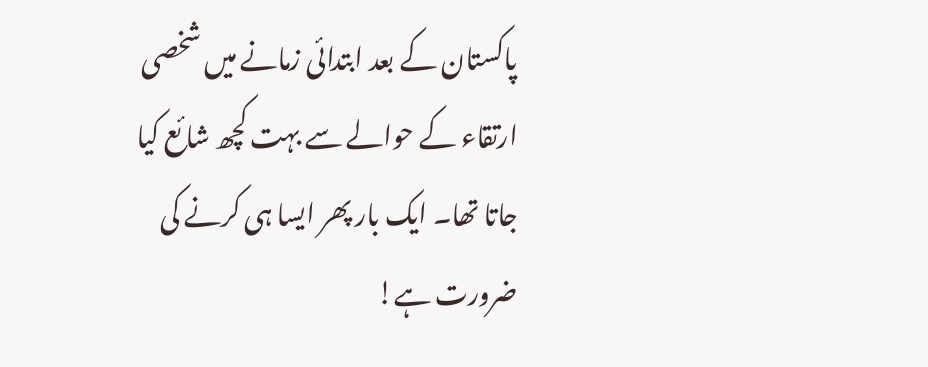پاکستان کے بعد ابتدائی زمانے میں شخصی ارتقاء کے حوالے سے بہت کچھ شائع کیا جاتا تھا۔ ایک بار پھر ایسا ہی کرنے کی ضرورت ہے!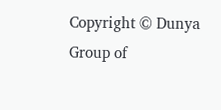Copyright © Dunya Group of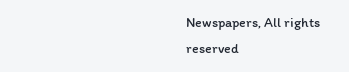Newspapers, All rights reserved